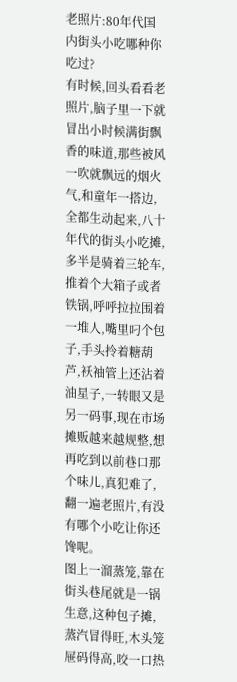老照片:80年代国内街头小吃哪种你吃过?
有时候,回头看看老照片,脑子里一下就冒出小时候满街飘香的味道,那些被风一吹就飘远的烟火气,和童年一搭边,全都生动起来,八十年代的街头小吃摊,多半是骑着三轮车,推着个大箱子或者铁锅,呼呼拉拉围着一堆人,嘴里叼个包子,手头拎着糖葫芦,袄袖管上还沾着油星子,一转眼又是另一码事,现在市场摊贩越来越规整,想再吃到以前巷口那个味儿,真犯难了,翻一遍老照片,有没有哪个小吃让你还馋呢。
图上一溜蒸笼,靠在街头巷尾就是一锅生意,这种包子摊,蒸汽冒得旺,木头笼屉码得高,咬一口热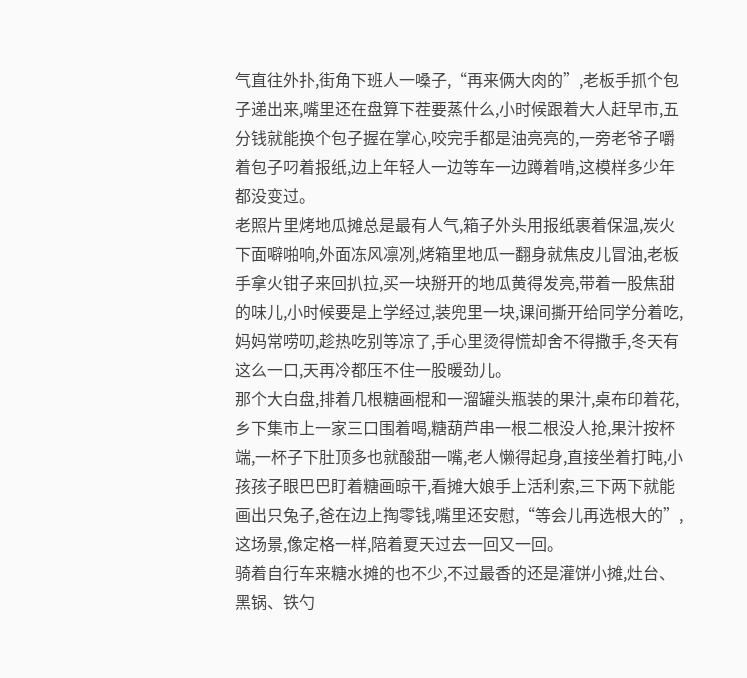气直往外扑,街角下班人一嗓子,“再来俩大肉的”,老板手抓个包子递出来,嘴里还在盘算下茬要蒸什么,小时候跟着大人赶早市,五分钱就能换个包子握在掌心,咬完手都是油亮亮的,一旁老爷子嚼着包子叼着报纸,边上年轻人一边等车一边蹲着啃,这模样多少年都没变过。
老照片里烤地瓜摊总是最有人气,箱子外头用报纸裹着保温,炭火下面噼啪响,外面冻风凛冽,烤箱里地瓜一翻身就焦皮儿冒油,老板手拿火钳子来回扒拉,买一块掰开的地瓜黄得发亮,带着一股焦甜的味儿,小时候要是上学经过,装兜里一块,课间撕开给同学分着吃,妈妈常唠叨,趁热吃别等凉了,手心里烫得慌却舍不得撒手,冬天有这么一口,天再冷都压不住一股暖劲儿。
那个大白盘,排着几根糖画棍和一溜罐头瓶装的果汁,桌布印着花,乡下集市上一家三口围着喝,糖葫芦串一根二根没人抢,果汁按杯端,一杯子下肚顶多也就酸甜一嘴,老人懒得起身,直接坐着打盹,小孩孩子眼巴巴盯着糖画晾干,看摊大娘手上活利索,三下两下就能画出只兔子,爸在边上掏零钱,嘴里还安慰,“等会儿再选根大的”,这场景,像定格一样,陪着夏天过去一回又一回。
骑着自行车来糖水摊的也不少,不过最香的还是灌饼小摊,灶台、黑锅、铁勺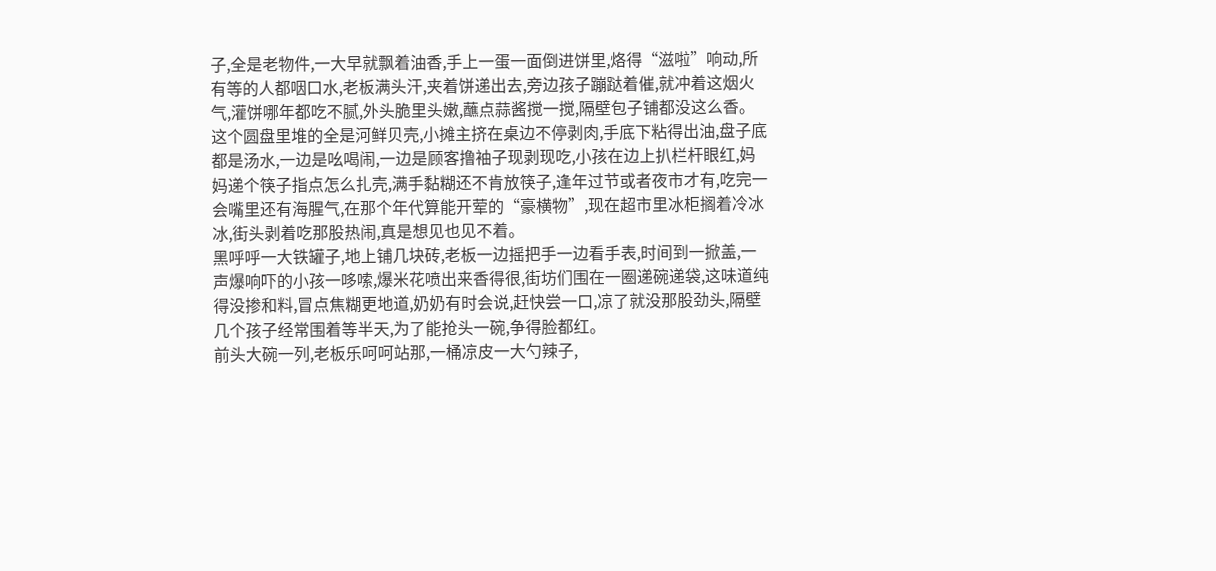子,全是老物件,一大早就飘着油香,手上一蛋一面倒进饼里,烙得“滋啦”响动,所有等的人都咽口水,老板满头汗,夹着饼递出去,旁边孩子蹦跶着催,就冲着这烟火气,灌饼哪年都吃不腻,外头脆里头嫩,蘸点蒜酱搅一搅,隔壁包子铺都没这么香。
这个圆盘里堆的全是河鲜贝壳,小摊主挤在桌边不停剥肉,手底下粘得出油,盘子底都是汤水,一边是吆喝闹,一边是顾客撸袖子现剥现吃,小孩在边上扒栏杆眼红,妈妈递个筷子指点怎么扎壳,满手黏糊还不肯放筷子,逢年过节或者夜市才有,吃完一会嘴里还有海腥气,在那个年代算能开荤的“豪横物”,现在超市里冰柜搁着冷冰冰,街头剥着吃那股热闹,真是想见也见不着。
黑呼呼一大铁罐子,地上铺几块砖,老板一边摇把手一边看手表,时间到一掀盖,一声爆响吓的小孩一哆嗦,爆米花喷出来香得很,街坊们围在一圈递碗递袋,这味道纯得没掺和料,冒点焦糊更地道,奶奶有时会说,赶快尝一口,凉了就没那股劲头,隔壁几个孩子经常围着等半天,为了能抢头一碗,争得脸都红。
前头大碗一列,老板乐呵呵站那,一桶凉皮一大勺辣子,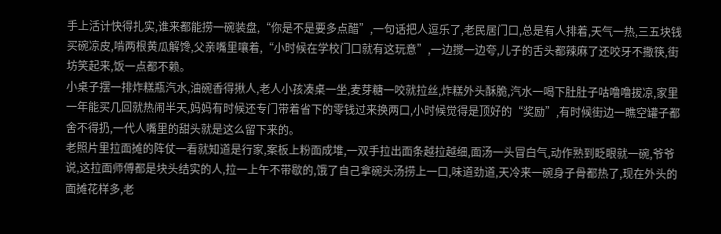手上活计快得扎实,谁来都能捞一碗装盘,“你是不是要多点醋”,一句话把人逗乐了,老民居门口,总是有人排着,天气一热,三五块钱买碗凉皮,啃两根黄瓜解馋,父亲嘴里嚷着,“小时候在学校门口就有这玩意”,一边搅一边夸,儿子的舌头都辣麻了还咬牙不撒筷,街坊笑起来,饭一点都不赖。
小桌子摆一排炸糕瓶汽水,油碗香得揪人,老人小孩凑桌一坐,麦芽糖一咬就拉丝,炸糕外头酥脆,汽水一喝下肚肚子咕噜噜拔凉,家里一年能买几回就热闹半天,妈妈有时候还专门带着省下的零钱过来换两口,小时候觉得是顶好的“奖励”,有时候街边一瞧空罐子都舍不得扔,一代人嘴里的甜头就是这么留下来的。
老照片里拉面摊的阵仗一看就知道是行家,案板上粉面成堆,一双手拉出面条越拉越细,面汤一头冒白气,动作熟到眨眼就一碗,爷爷说,这拉面师傅都是块头结实的人,拉一上午不带歇的,饿了自己拿碗头汤捞上一口,味道劲道,天冷来一碗身子骨都热了,现在外头的面摊花样多,老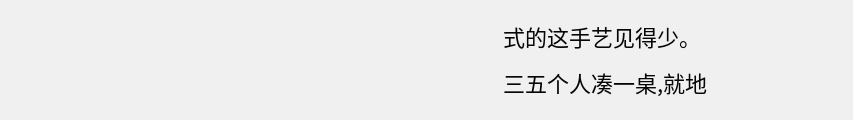式的这手艺见得少。
三五个人凑一桌,就地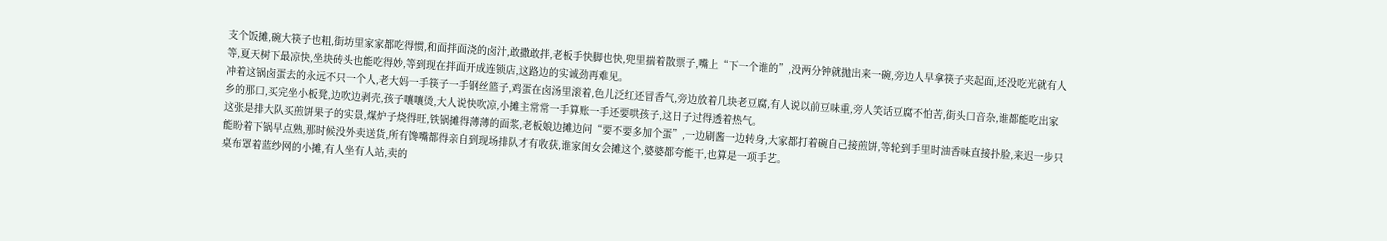支个饭摊,碗大筷子也粗,街坊里家家都吃得惯,和面拌面浇的卤汁,敢撒敢拌,老板手快脚也快,兜里揣着散票子,嘴上“下一个谁的”,没两分钟就抛出来一碗,旁边人早拿筷子夹起面,还没吃光就有人等,夏天树下最凉快,坐块砖头也能吃得妙,等到现在拌面开成连锁店,这路边的实诚劲再难见。
冲着这锅卤蛋去的永远不只一个人,老大妈一手筷子一手钢丝篮子,鸡蛋在卤汤里滚着,色儿泛红还冒香气,旁边放着几块老豆腐,有人说以前豆味重,旁人笑话豆腐不怕苦,街头口音杂,谁都能吃出家乡的那口,买完坐小板凳,边吹边剥壳,孩子嚷嚷烫,大人说快吹凉,小摊主常常一手算账一手还要哄孩子,这日子过得透着热气。
这张是排大队买煎饼果子的实景,煤炉子烧得旺,铁锅摊得薄薄的面浆,老板娘边摊边问“要不要多加个蛋”,一边刷酱一边转身,大家都打着碗自己接煎饼,等轮到手里时油香味直接扑脸,来迟一步只能盼着下锅早点熟,那时候没外卖送货,所有馋嘴都得亲自到现场排队才有收获,谁家闺女会摊这个,婆婆都夸能干,也算是一项手艺。
桌布罩着蓝纱网的小摊,有人坐有人站,卖的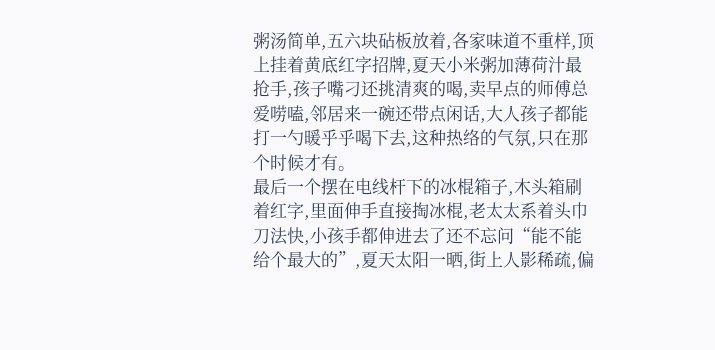粥汤简单,五六块砧板放着,各家味道不重样,顶上挂着黄底红字招牌,夏天小米粥加薄荷汁最抢手,孩子嘴刁还挑清爽的喝,卖早点的师傅总爱唠嗑,邻居来一碗还带点闲话,大人孩子都能打一勺暖乎乎喝下去,这种热络的气氛,只在那个时候才有。
最后一个摆在电线杆下的冰棍箱子,木头箱刷着红字,里面伸手直接掏冰棍,老太太系着头巾刀法快,小孩手都伸进去了还不忘问“能不能给个最大的”,夏天太阳一晒,街上人影稀疏,偏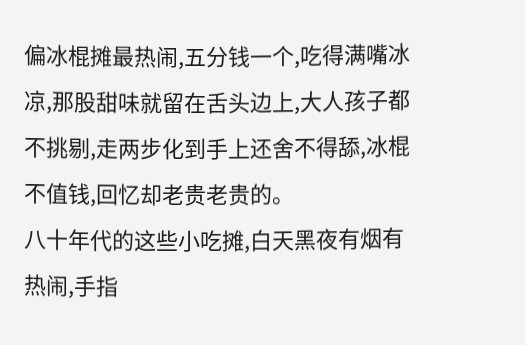偏冰棍摊最热闹,五分钱一个,吃得满嘴冰凉,那股甜味就留在舌头边上,大人孩子都不挑剔,走两步化到手上还舍不得舔,冰棍不值钱,回忆却老贵老贵的。
八十年代的这些小吃摊,白天黑夜有烟有热闹,手指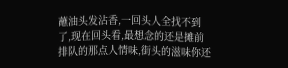蘸油头发沾香,一回头人全找不到了,现在回头看,最想念的还是摊前排队的那点人情味,街头的滋味你还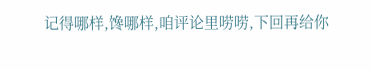记得哪样,馋哪样,咱评论里唠唠,下回再给你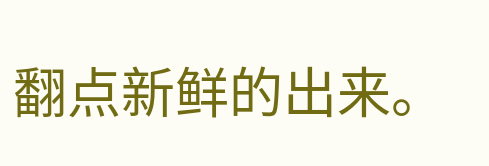翻点新鲜的出来。